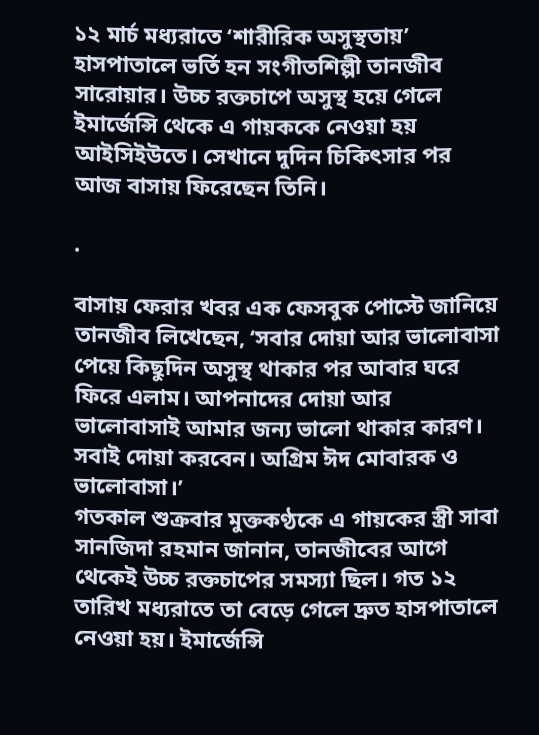১২ মার্চ মধ্যরাতে ‘শারীরিক অসুস্থতায়’ হাসপাতালে ভর্তি হন সংগীতশিল্পী তানজীব সারোয়ার। উচ্চ রক্তচাপে অসুস্থ হয়ে গেলে ইমার্জেন্সি থেকে এ গায়ককে নেওয়া হয় আইসিইউতে। সেখানে দুদিন চিকিৎসার পর আজ বাসায় ফিরেছেন তিনি।

.

বাসায় ফেরার খবর এক ফেসবুক পোস্টে জানিয়ে তানজীব লিখেছেন, ‘সবার দোয়া আর ভালোবাসা পেয়ে কিছুদিন অসুস্থ থাকার পর আবার ঘরে ফিরে এলাম। আপনাদের দোয়া আর ভালোবাসাই আমার জন্য ভালো থাকার কারণ। সবাই দোয়া করবেন। অগ্রিম ঈদ মোবারক ও ভালোবাসা।’
গতকাল শুক্রবার মুক্তকণ্ঠকে এ গায়কের স্ত্রী সাবা সানজিদা রহমান জানান, তানজীবের আগে থেকেই উচ্চ রক্তচাপের সমস্যা ছিল। গত ১২ তারিখ মধ্যরাতে তা বেড়ে গেলে দ্রুত হাসপাতালে নেওয়া হয়। ইমার্জেন্সি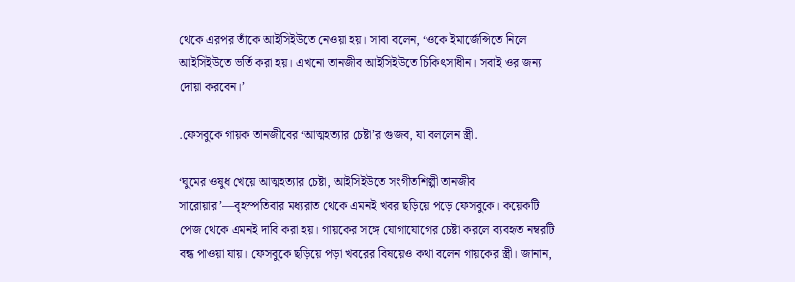থেকে এরপর তাঁকে আইসিইউতে নেওয়া হয়। সাবা বলেন, ‘ওকে ইমার্জেন্সিতে নিলে আইসিইউতে ভর্তি করা হয়। এখনো তানজীব আইসিইউতে চিকিৎসাধীন। সবাই ওর জন্য দোয়া করবেন।’

.ফেসবুকে গায়ক তানজীবের ‘আত্মহত্যার চেষ্টা’র গুজব, যা বললেন স্ত্রী.

‘ঘুমের ওষুধ খেয়ে আত্মহত্যার চেষ্টা, আইসিইউতে সংগীতশিল্পী তানজীব সারোয়ার’—বৃহস্পতিবার মধ্যরাত থেকে এমনই খবর ছড়িয়ে পড়ে ফেসবুকে। কয়েকটি পেজ থেকে এমনই দাবি করা হয়। গায়কের সঙ্গে যোগাযোগের চেষ্টা করলে ব্যবহৃত নম্বরটি বন্ধ পাওয়া যায়। ফেসবুকে ছড়িয়ে পড়া খবরের বিষয়েও কথা বলেন গায়কের স্ত্রী। জানান,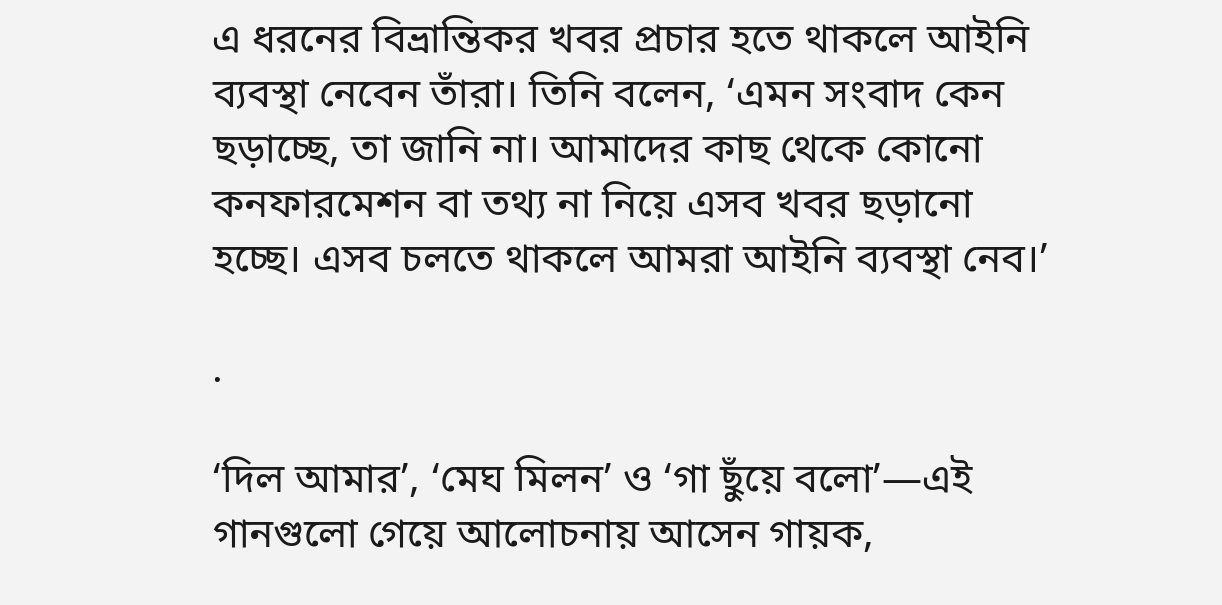এ ধরনের বিভ্রান্তিকর খবর প্রচার হতে থাকলে আইনি ব্যবস্থা নেবেন তাঁরা। তিনি বলেন, ‘এমন সংবাদ কেন ছড়াচ্ছে, তা জানি না। আমাদের কাছ থেকে কোনো কনফারমেশন বা তথ্য না নিয়ে এসব খবর ছড়ানো হচ্ছে। এসব চলতে থাকলে আমরা আইনি ব্যবস্থা নেব।’

.

‘দিল আমার’, ‘মেঘ মিলন’ ও ‘গা ছুঁয়ে বলো’—এই গানগুলো গেয়ে আলোচনায় আসেন গায়ক,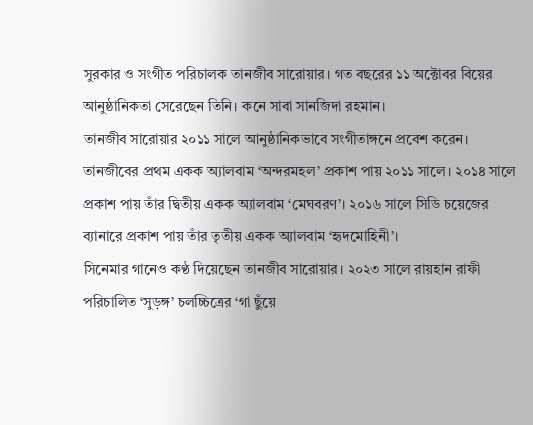সুরকার ও সংগীত পরিচালক তানজীব সারোয়ার। গত বছরের ১১ অক্টোবর বিয়ের আনুষ্ঠানিকতা সেরেছেন তিনি। কনে সাবা সানজিদা রহমান।
তানজীব সারোয়ার ২০১১ সালে আনুষ্ঠানিকভাবে সংগীতাঙ্গনে প্রবেশ করেন। তানজীবের প্রথম একক অ্যালবাম ‘অন্দরমহল’ প্রকাশ পায় ২০১১ সালে। ২০১৪ সালে প্রকাশ পায় তাঁর দ্বিতীয় একক অ্যালবাম ‘মেঘবরণ’। ২০১৬ সালে সিডি চয়েজের ব্যানারে প্রকাশ পায় তাঁর তৃতীয় একক অ্যালবাম ‘হৃদমোহিনী’।
সিনেমার গানেও কণ্ঠ দিয়েছেন তানজীব সারোয়ার। ২০২৩ সালে রায়হান রাফী পরিচালিত ‘সুড়ঙ্গ’ চলচ্চিত্রের ‘গা ছুঁয়ে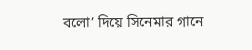বলো’ দিয়ে সিনেমার গানে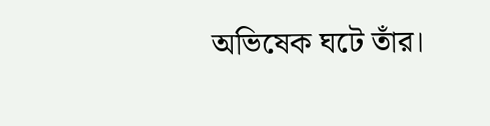অভিষেক ঘটে তাঁর।